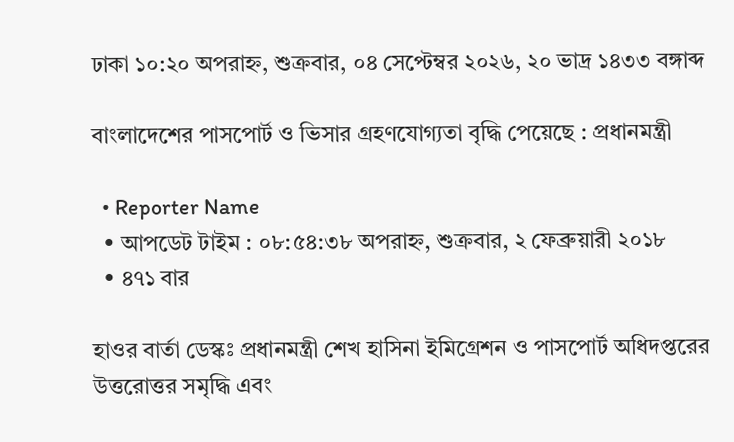ঢাকা ১০:২০ অপরাহ্ন, শুক্রবার, ০৪ সেপ্টেম্বর ২০২৬, ২০ ভাদ্র ১৪৩৩ বঙ্গাব্দ

বাংলাদেশের পাসপোর্ট ও ভিসার গ্রহণযোগ্যতা বৃদ্ধি পেয়েছে : প্রধানমন্ত্রী

  • Reporter Name
  • আপডেট টাইম : ০৮:৫৪:৩৮ অপরাহ্ন, শুক্রবার, ২ ফেব্রুয়ারী ২০১৮
  • ৪৭১ বার

হাওর বার্তা ডেস্কঃ প্রধানমন্ত্রী শেখ হাসিনা ইমিগ্রেশন ও পাসপোর্ট অধিদপ্তরের উত্তরোত্তর সমৃদ্ধি এবং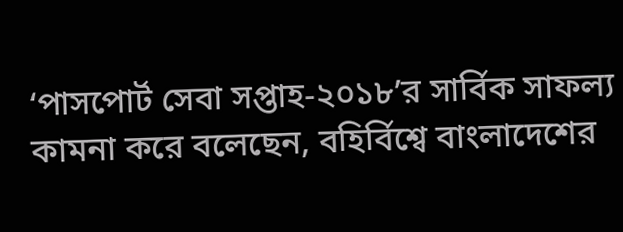‘পাসপোর্ট সেবা সপ্তাহ-২০১৮’র সার্বিক সাফল্য কামনা করে বলেছেন, বহির্বিশ্বে বাংলাদেশের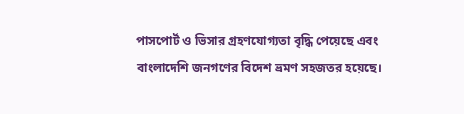পাসপোর্ট ও ভিসার গ্রহণযোগ্যতা বৃদ্ধি পেয়েছে এবং বাংলাদেশি জনগণের বিদেশ ভ্রমণ সহজতর হয়েছে।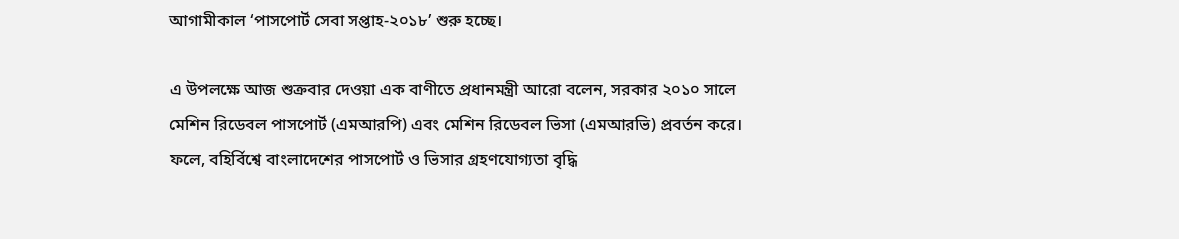আগামীকাল ‘পাসপোর্ট সেবা সপ্তাহ-২০১৮’ শুরু হচ্ছে।

এ উপলক্ষে আজ শুক্রবার দেওয়া এক বাণীতে প্রধানমন্ত্রী আরো বলেন, সরকার ২০১০ সালে মেশিন রিডেবল পাসপোর্ট (এমআরপি) এবং মেশিন রিডেবল ভিসা (এমআরভি) প্রবর্তন করে। ফলে, বহির্বিশ্বে বাংলাদেশের পাসপোর্ট ও ভিসার গ্রহণযোগ্যতা বৃদ্ধি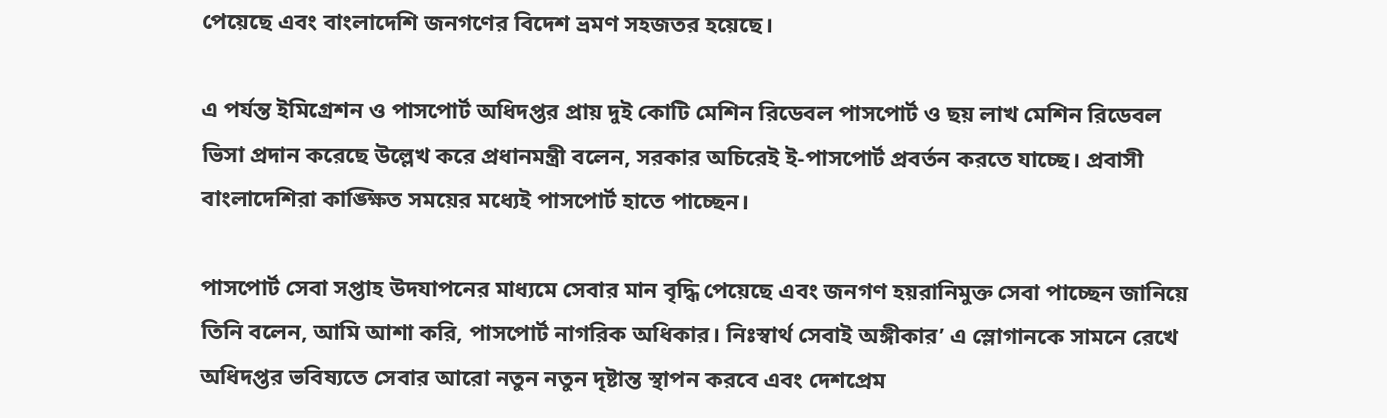পেয়েছে এবং বাংলাদেশি জনগণের বিদেশ ভ্রমণ সহজতর হয়েছে।

এ পর্যন্ত ইমিগ্রেশন ও পাসপোর্ট অধিদপ্তর প্রায় দুই কোটি মেশিন রিডেবল পাসপোর্ট ও ছয় লাখ মেশিন রিডেবল ভিসা প্রদান করেছে উল্লেখ করে প্রধানমন্ত্রী বলেন, সরকার অচিরেই ই-পাসপোর্ট প্রবর্তন করতে যাচ্ছে। প্রবাসী বাংলাদেশিরা কাঙ্ক্ষিত সময়ের মধ্যেই পাসপোর্ট হাতে পাচ্ছেন।

পাসপোর্ট সেবা সপ্তাহ উদযাপনের মাধ্যমে সেবার মান বৃদ্ধি পেয়েছে এবং জনগণ হয়রানিমুক্ত সেবা পাচ্ছেন জানিয়ে তিনি বলেন, আমি আশা করি, পাসপোর্ট নাগরিক অধিকার। নিঃস্বার্থ সেবাই অঙ্গীকার’ এ স্লোগানকে সামনে রেখে অধিদপ্তর ভবিষ্যতে সেবার আরো নতুন নতুন দৃষ্টান্ত স্থাপন করবে এবং দেশপ্রেম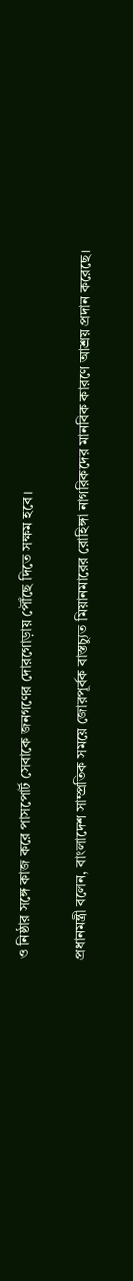ও নিষ্ঠার সঙ্গে কাজ করে পাসপোর্ট সেবাকে জনগণের দোরগোড়ায় পৌঁছে দিতে সক্ষম হবে।

প্রধানমন্ত্রী বলেন, বাংলাদেশ সাম্প্রতিক সময়ে জোরপূর্বক বাস্তচ্যুত মিয়ানমারের রোহিঙ্গা নাগরিকদের মানবিক কারণে আশ্রয় প্রদান করেছে।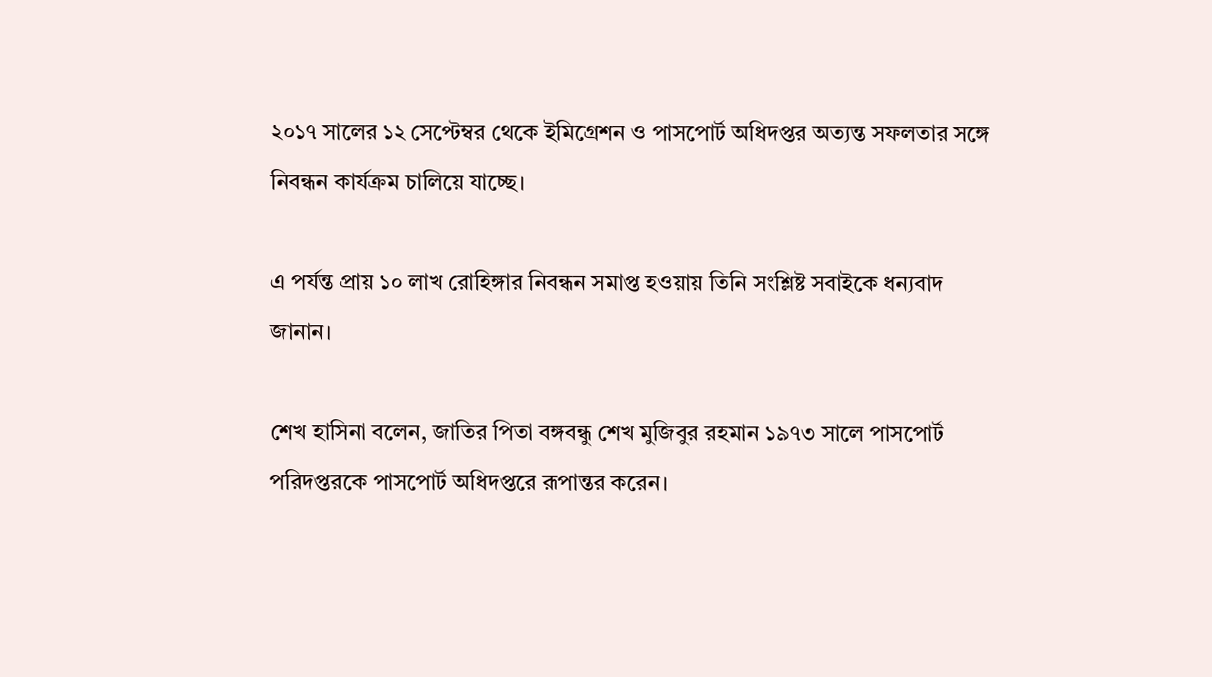২০১৭ সালের ১২ সেপ্টেম্বর থেকে ইমিগ্রেশন ও পাসপোর্ট অধিদপ্তর অত্যন্ত সফলতার সঙ্গে নিবন্ধন কার্যক্রম চালিয়ে যাচ্ছে।

এ পর্যন্ত প্রায় ১০ লাখ রোহিঙ্গার নিবন্ধন সমাপ্ত হওয়ায় তিনি সংশ্লিষ্ট সবাইকে ধন্যবাদ জানান।

শেখ হাসিনা বলেন, জাতির পিতা বঙ্গবন্ধু শেখ মুজিবুর রহমান ১৯৭৩ সালে পাসপোর্ট পরিদপ্তরকে পাসপোর্ট অধিদপ্তরে রূপান্তর করেন।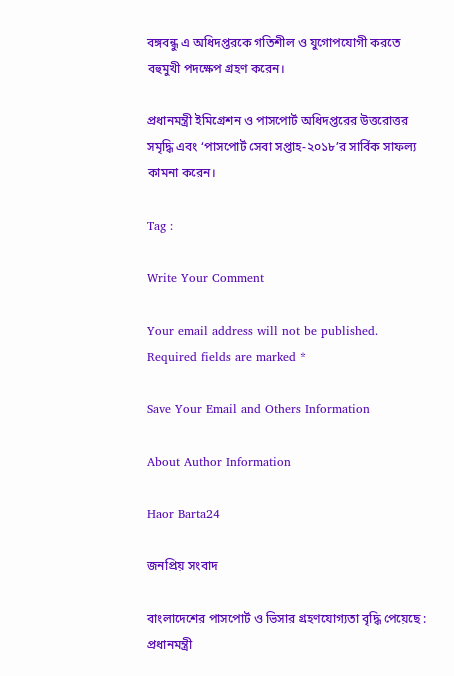বঙ্গবন্ধু এ অধিদপ্তরকে গতিশীল ও যুগোপযোগী করতে বহুমুখী পদক্ষেপ গ্রহণ করেন।

প্রধানমন্ত্রী ইমিগ্রেশন ও পাসপোর্ট অধিদপ্তরের উত্তরোত্তর সমৃদ্ধি এবং ‘পাসপোর্ট সেবা সপ্তাহ-২০১৮’র সার্বিক সাফল্য কামনা করেন।

Tag :

Write Your Comment

Your email address will not be published. Required fields are marked *

Save Your Email and Others Information

About Author Information

Haor Barta24

জনপ্রিয় সংবাদ

বাংলাদেশের পাসপোর্ট ও ভিসার গ্রহণযোগ্যতা বৃদ্ধি পেয়েছে : প্রধানমন্ত্রী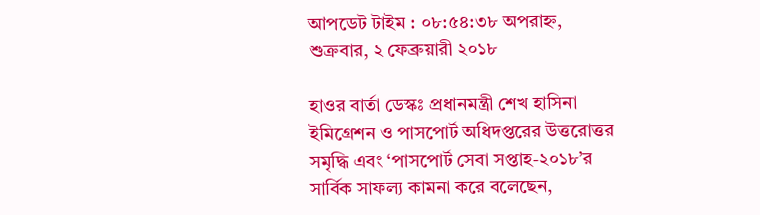আপডেট টাইম : ০৮:৫৪:৩৮ অপরাহ্ন, শুক্রবার, ২ ফেব্রুয়ারী ২০১৮

হাওর বার্তা ডেস্কঃ প্রধানমন্ত্রী শেখ হাসিনা ইমিগ্রেশন ও পাসপোর্ট অধিদপ্তরের উত্তরোত্তর সমৃদ্ধি এবং ‘পাসপোর্ট সেবা সপ্তাহ-২০১৮’র সার্বিক সাফল্য কামনা করে বলেছেন,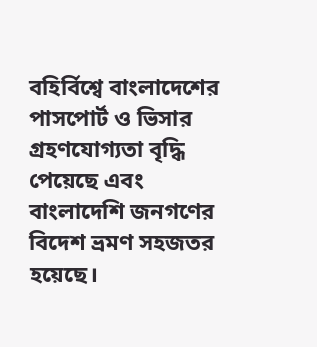বহির্বিশ্বে বাংলাদেশের পাসপোর্ট ও ভিসার গ্রহণযোগ্যতা বৃদ্ধি পেয়েছে এবং বাংলাদেশি জনগণের বিদেশ ভ্রমণ সহজতর হয়েছে।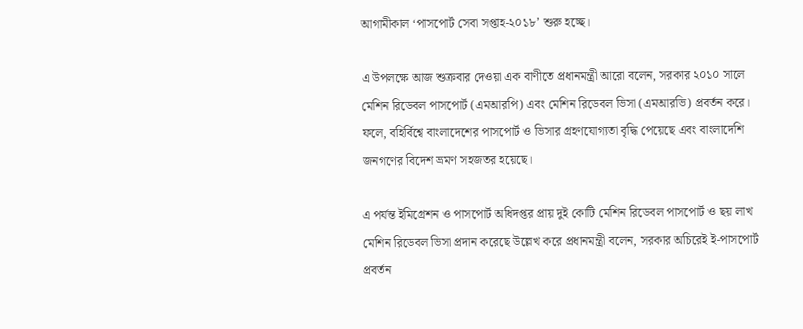আগামীকাল ‘পাসপোর্ট সেবা সপ্তাহ-২০১৮’ শুরু হচ্ছে।

এ উপলক্ষে আজ শুক্রবার দেওয়া এক বাণীতে প্রধানমন্ত্রী আরো বলেন, সরকার ২০১০ সালে মেশিন রিডেবল পাসপোর্ট (এমআরপি) এবং মেশিন রিডেবল ভিসা (এমআরভি) প্রবর্তন করে। ফলে, বহির্বিশ্বে বাংলাদেশের পাসপোর্ট ও ভিসার গ্রহণযোগ্যতা বৃদ্ধি পেয়েছে এবং বাংলাদেশি জনগণের বিদেশ ভ্রমণ সহজতর হয়েছে।

এ পর্যন্ত ইমিগ্রেশন ও পাসপোর্ট অধিদপ্তর প্রায় দুই কোটি মেশিন রিডেবল পাসপোর্ট ও ছয় লাখ মেশিন রিডেবল ভিসা প্রদান করেছে উল্লেখ করে প্রধানমন্ত্রী বলেন, সরকার অচিরেই ই-পাসপোর্ট প্রবর্তন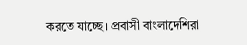করতে যাচ্ছে। প্রবাসী বাংলাদেশিরা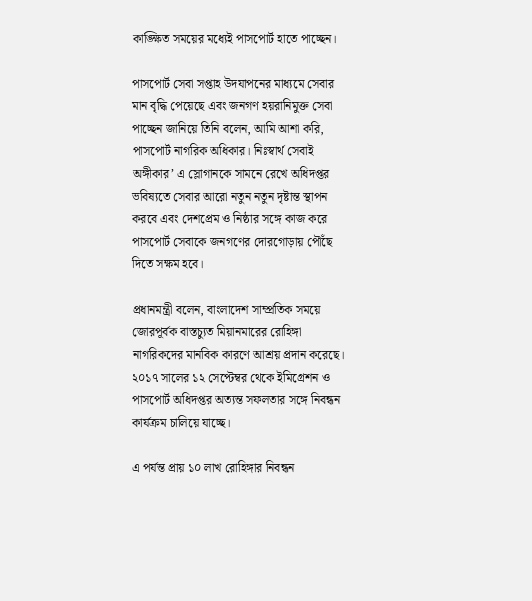কাঙ্ক্ষিত সময়ের মধ্যেই পাসপোর্ট হাতে পাচ্ছেন।

পাসপোর্ট সেবা সপ্তাহ উদযাপনের মাধ্যমে সেবার মান বৃদ্ধি পেয়েছে এবং জনগণ হয়রানিমুক্ত সেবা পাচ্ছেন জানিয়ে তিনি বলেন, আমি আশা করি, পাসপোর্ট নাগরিক অধিকার। নিঃস্বার্থ সেবাই অঙ্গীকার’ এ স্লোগানকে সামনে রেখে অধিদপ্তর ভবিষ্যতে সেবার আরো নতুন নতুন দৃষ্টান্ত স্থাপন করবে এবং দেশপ্রেম ও নিষ্ঠার সঙ্গে কাজ করে পাসপোর্ট সেবাকে জনগণের দোরগোড়ায় পৌঁছে দিতে সক্ষম হবে।

প্রধানমন্ত্রী বলেন, বাংলাদেশ সাম্প্রতিক সময়ে জোরপূর্বক বাস্তচ্যুত মিয়ানমারের রোহিঙ্গা নাগরিকদের মানবিক কারণে আশ্রয় প্রদান করেছে। ২০১৭ সালের ১২ সেপ্টেম্বর থেকে ইমিগ্রেশন ও পাসপোর্ট অধিদপ্তর অত্যন্ত সফলতার সঙ্গে নিবন্ধন কার্যক্রম চালিয়ে যাচ্ছে।

এ পর্যন্ত প্রায় ১০ লাখ রোহিঙ্গার নিবন্ধন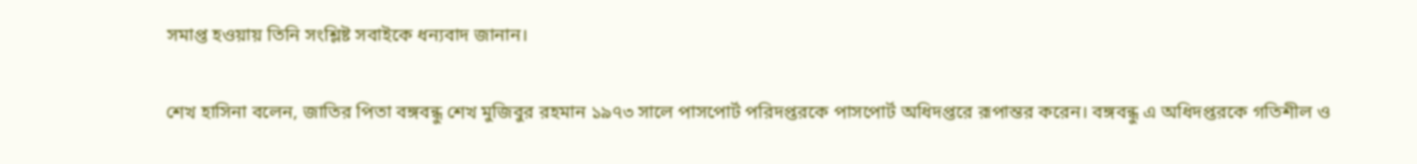সমাপ্ত হওয়ায় তিনি সংশ্লিষ্ট সবাইকে ধন্যবাদ জানান।

শেখ হাসিনা বলেন, জাতির পিতা বঙ্গবন্ধু শেখ মুজিবুর রহমান ১৯৭৩ সালে পাসপোর্ট পরিদপ্তরকে পাসপোর্ট অধিদপ্তরে রূপান্তর করেন। বঙ্গবন্ধু এ অধিদপ্তরকে গতিশীল ও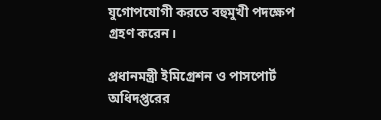যুগোপযোগী করতে বহুমুখী পদক্ষেপ গ্রহণ করেন।

প্রধানমন্ত্রী ইমিগ্রেশন ও পাসপোর্ট অধিদপ্তরের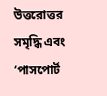উত্তরোত্তর সমৃদ্ধি এবং ‘পাসপোর্ট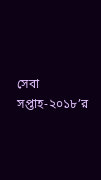সেবা সপ্তাহ-২০১৮’র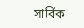সার্বিক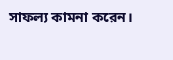সাফল্য কামনা করেন।